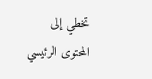تخطي إلى المحتوى الرئيسي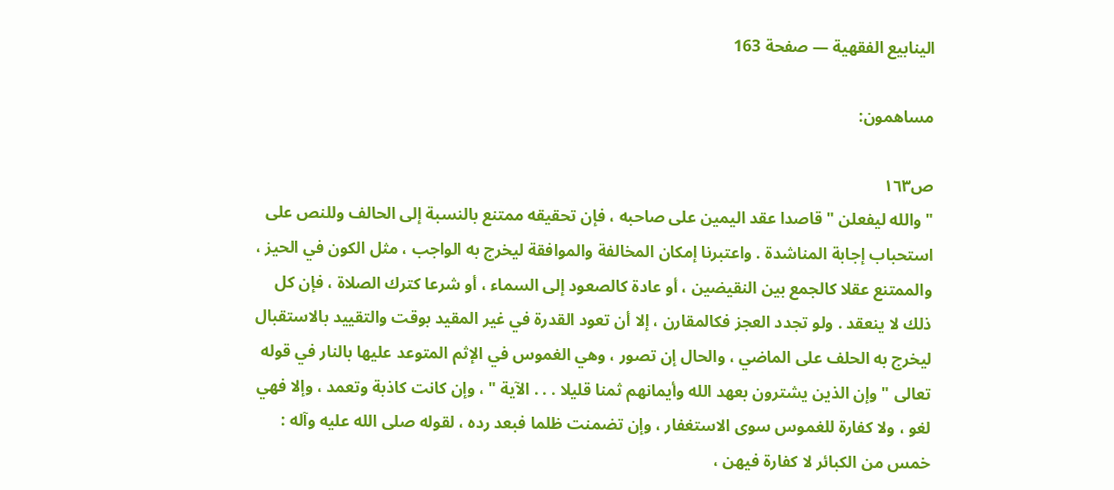الينابيع الفقهية — صفحة 163

مساهمون:

ص١٦٣
" والله ليفعلن " قاصدا عقد اليمين على صاحبه ، فإن تحقيقه ممتنع بالنسبة إلى الحالف وللنص على استحباب إجابة المناشدة . واعتبرنا إمكان المخالفة والموافقة ليخرج به الواجب ، مثل الكون في الحيز ، والممتنع عقلا كالجمع بين النقيضين ، أو عادة كالصعود إلى السماء ، أو شرعا كترك الصلاة ، فإن كل ذلك لا ينعقد . ولو تجدد العجز فكالمقارن ، إلا أن تعود القدرة في غير المقيد بوقت والتقييد بالاستقبال ليخرج به الحلف على الماضي ، والحال إن تصور ، وهي الغموس في الإثم المتوعد عليها بالنار في قوله تعالى " وإن الذين يشترون بعهد الله وأيمانهم ثمنا قليلا . . . الآية " ، وإن كانت كاذبة وتعمد ، وإلا فهي لغو ، ولا كفارة للغموس سوى الاستغفار ، وإن تضمنت ظلما فبعد رده ، لقوله صلى الله عليه وآله : خمس من الكبائر لا كفارة فيهن ،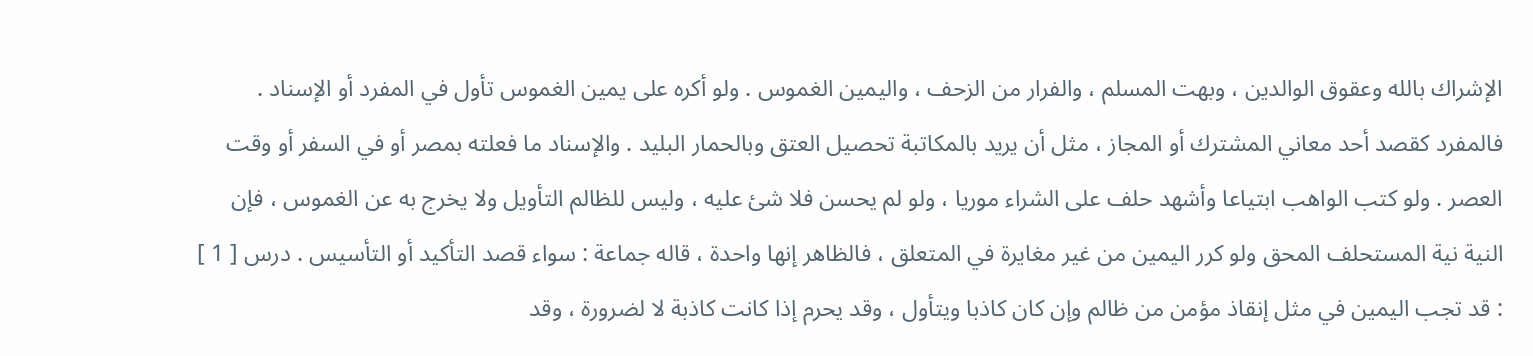الإشراك بالله وعقوق الوالدين ، وبهت المسلم ، والفرار من الزحف ، واليمين الغموس . ولو أكره على يمين الغموس تأول في المفرد أو الإسناد . فالمفرد كقصد أحد معاني المشترك أو المجاز ، مثل أن يريد بالمكاتبة تحصيل العتق وبالحمار البليد . والإسناد ما فعلته بمصر أو في السفر أو وقت العصر . ولو كتب الواهب ابتياعا وأشهد حلف على الشراء موريا ، ولو لم يحسن فلا شئ عليه ، وليس للظالم التأويل ولا يخرج به عن الغموس ، فإن النية نية المستحلف المحق ولو كرر اليمين من غير مغايرة في المتعلق ، فالظاهر إنها واحدة ، قاله جماعة : سواء قصد التأكيد أو التأسيس . درس [ 1 ] : قد تجب اليمين في مثل إنقاذ مؤمن من ظالم وإن كان كاذبا ويتأول ، وقد يحرم إذا كانت كاذبة لا لضرورة ، وقد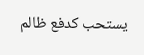يستحب كدفع ظالم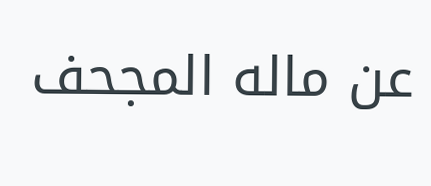عن ماله المجحف